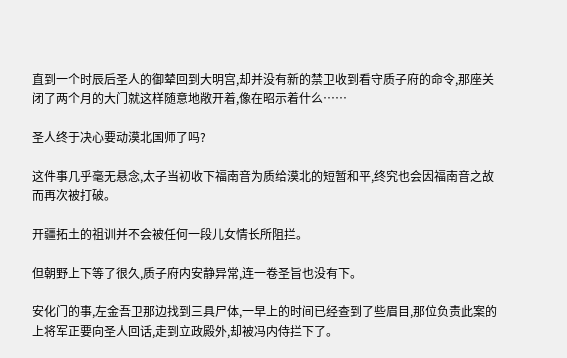直到一个时辰后圣人的御辇回到大明宫,却并没有新的禁卫收到看守质子府的命令,那座关闭了两个月的大门就这样随意地敞开着,像在昭示着什么……

圣人终于决心要动漠北国师了吗?

这件事几乎毫无悬念,太子当初收下福南音为质给漠北的短暂和平,终究也会因福南音之故而再次被打破。

开疆拓土的祖训并不会被任何一段儿女情长所阻拦。

但朝野上下等了很久,质子府内安静异常,连一卷圣旨也没有下。

安化门的事,左金吾卫那边找到三具尸体,一早上的时间已经查到了些眉目,那位负责此案的上将军正要向圣人回话,走到立政殿外,却被冯内侍拦下了。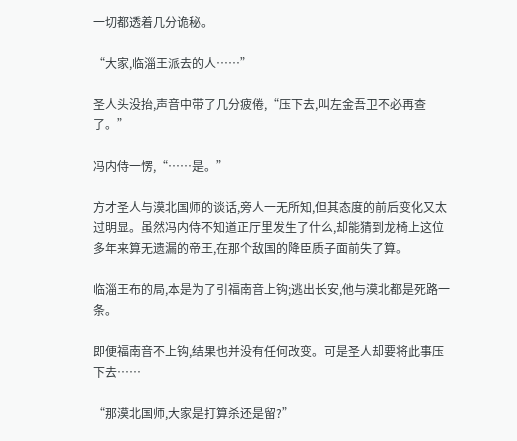一切都透着几分诡秘。

“大家,临淄王派去的人……”

圣人头没抬,声音中带了几分疲倦,“压下去,叫左金吾卫不必再查了。”

冯内侍一愣,“……是。”

方才圣人与漠北国师的谈话,旁人一无所知,但其态度的前后变化又太过明显。虽然冯内侍不知道正厅里发生了什么,却能猜到龙椅上这位多年来算无遗漏的帝王,在那个敌国的降臣质子面前失了算。

临淄王布的局,本是为了引福南音上钩;逃出长安,他与漠北都是死路一条。

即便福南音不上钩,结果也并没有任何改变。可是圣人却要将此事压下去……

“那漠北国师,大家是打算杀还是留?”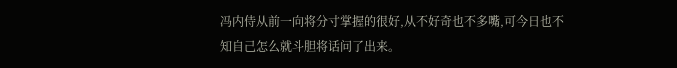冯内侍从前一向将分寸掌握的很好,从不好奇也不多嘴,可今日也不知自己怎么就斗胆将话问了出来。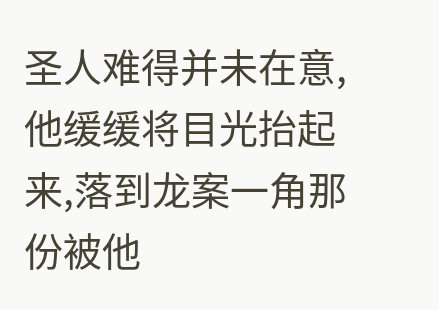圣人难得并未在意,他缓缓将目光抬起来,落到龙案一角那份被他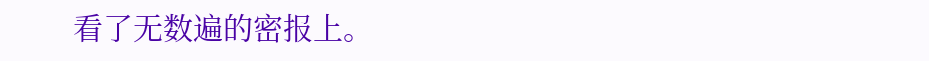看了无数遍的密报上。